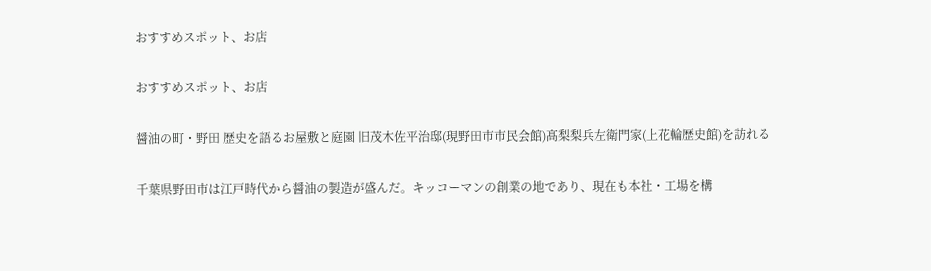おすすめスポット、お店

おすすめスポット、お店

醤油の町・野田 歴史を語るお屋敷と庭園 旧茂木佐平治邸(現野田市市民会館)髙梨梨兵左衛門家(上花輪歴史館)を訪れる

千葉県野田市は江戸時代から醤油の製造が盛んだ。キッコーマンの創業の地であり、現在も本社・工場を構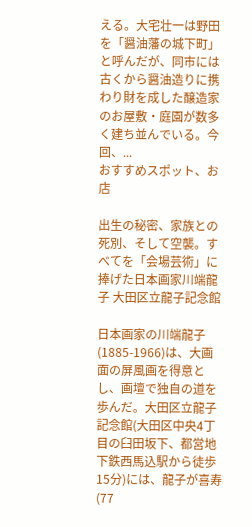える。大宅壮一は野田を「醤油藩の城下町」と呼んだが、同市には古くから醤油造りに携わり財を成した醸造家のお屋敷・庭園が数多く建ち並んでいる。今回、...
おすすめスポット、お店

出生の秘密、家族との死別、そして空襲。すべてを「会場芸術」に捧げた日本画家川端龍子 大田区立龍子記念館

日本画家の川端龍子(1885-1966)は、大画面の屏風画を得意とし、画壇で独自の道を歩んだ。大田区立龍子記念館(大田区中央4丁目の臼田坂下、都営地下鉄西馬込駅から徒歩15分)には、龍子が喜寿(77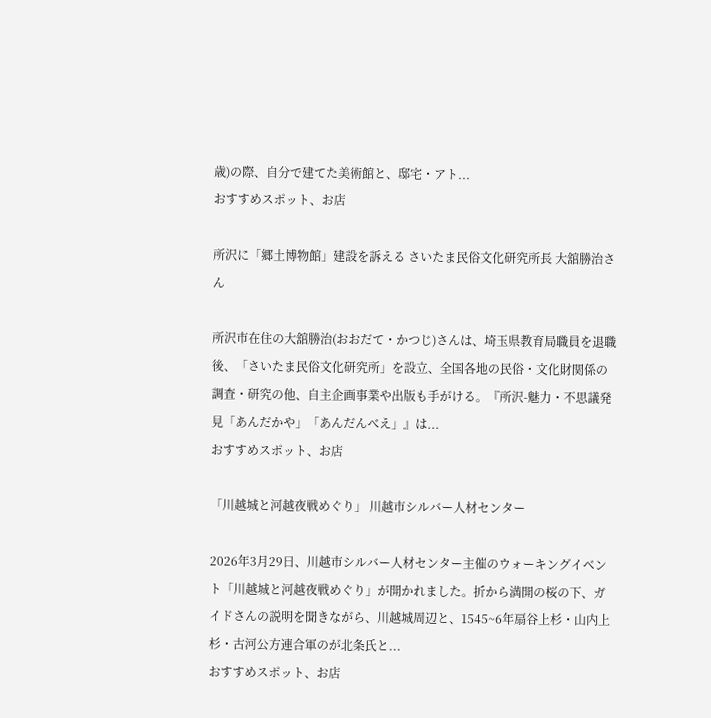歳)の際、自分で建てた美術館と、邸宅・アト...
おすすめスポット、お店

所沢に「郷土博物館」建設を訴える さいたま民俗文化研究所長 大舘勝治さん

所沢市在住の大舘勝治(おおだて・かつじ)さんは、埼玉県教育局職員を退職後、「さいたま民俗文化研究所」を設立、全国各地の民俗・文化財関係の調査・研究の他、自主企画事業や出版も手がける。『所沢-魅力・不思議発見「あんだかや」「あんだんべえ」』は...
おすすめスポット、お店

「川越城と河越夜戦めぐり」 川越市シルバー人材センター

2026年3月29日、川越市シルバー人材センター主催のウォーキングイベント「川越城と河越夜戦めぐり」が開かれました。折から満開の桜の下、ガイドさんの説明を聞きながら、川越城周辺と、1545~6年扇谷上杉・山内上杉・古河公方連合軍のが北条氏と...
おすすめスポット、お店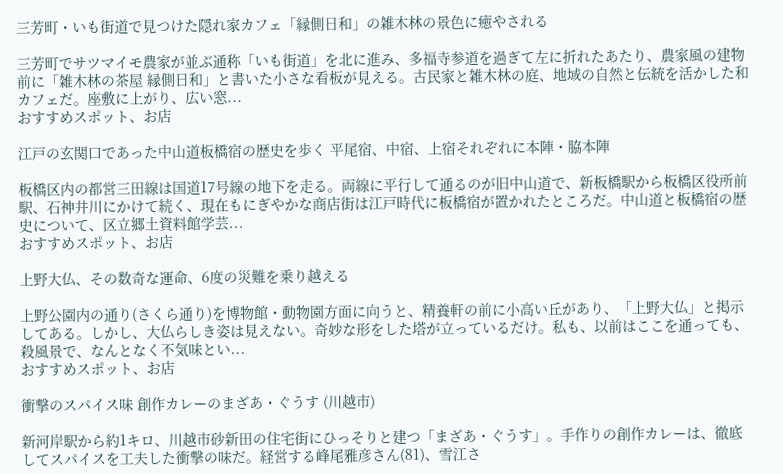三芳町・いも街道で見つけた隠れ家カフェ「縁側日和」の雑木林の景色に癒やされる

三芳町でサツマイモ農家が並ぶ通称「いも街道」を北に進み、多福寺参道を過ぎて左に折れたあたり、農家風の建物前に「雑木林の茶屋 縁側日和」と書いた小さな看板が見える。古民家と雑木林の庭、地域の自然と伝統を活かした和カフェだ。座敷に上がり、広い窓...
おすすめスポット、お店

江戸の玄関口であった中山道板橋宿の歴史を歩く 平尾宿、中宿、上宿それぞれに本陣・脇本陣

板橋区内の都営三田線は国道17号線の地下を走る。両線に平行して通るのが旧中山道で、新板橋駅から板橋区役所前駅、石神井川にかけて続く、現在もにぎやかな商店街は江戸時代に板橋宿が置かれたところだ。中山道と板橋宿の歴史について、区立郷土資料館学芸...
おすすめスポット、お店

上野大仏、その数奇な運命、6度の災難を乗り越える

上野公園内の通り(さくら通り)を博物館・動物園方面に向うと、精養軒の前に小高い丘があり、「上野大仏」と掲示してある。しかし、大仏らしき姿は見えない。奇妙な形をした塔が立っているだけ。私も、以前はここを通っても、殺風景で、なんとなく不気味とい...
おすすめスポット、お店

衝撃のスパイス味 創作カレーのまざあ・ぐうす (川越市)

新河岸駅から約1キロ、川越市砂新田の住宅街にひっそりと建つ「まざあ・ぐうす」。手作りの創作カレーは、徹底してスパイスを工夫した衝撃の味だ。経営する峰尾雅彦さん(81)、雪江さ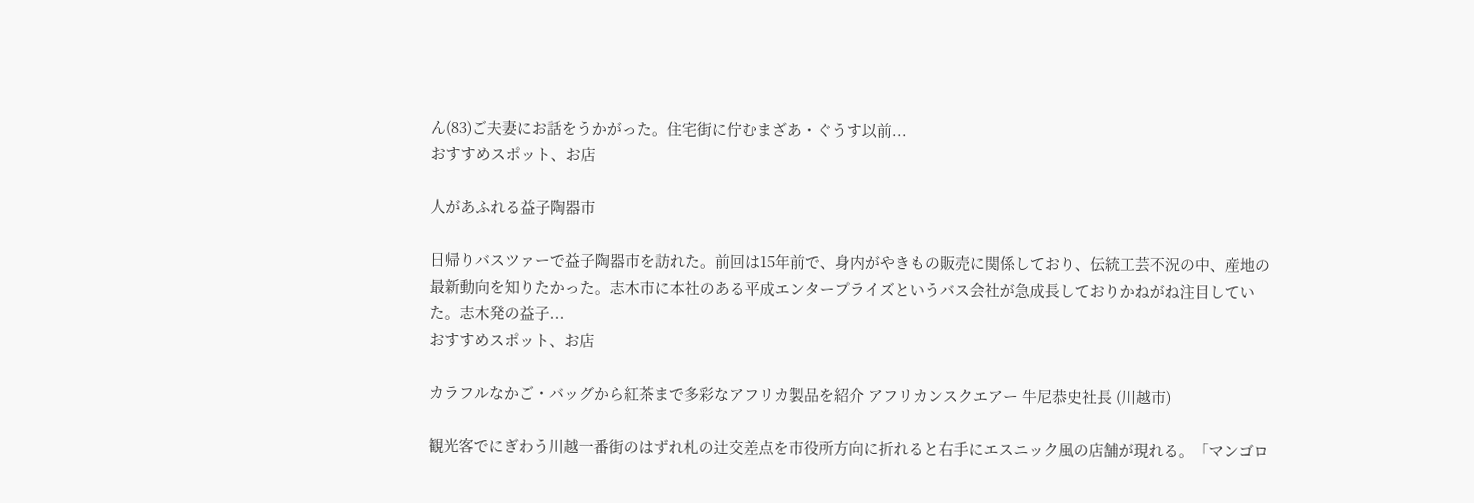ん(83)ご夫妻にお話をうかがった。住宅街に佇むまざあ・ぐうす以前...
おすすめスポット、お店

人があふれる益子陶器市

日帰りバスツァーで益子陶器市を訪れた。前回は15年前で、身内がやきもの販売に関係しており、伝統工芸不況の中、産地の最新動向を知りたかった。志木市に本社のある平成エンタープライズというバス会社が急成長しておりかねがね注目していた。志木発の益子...
おすすめスポット、お店

カラフルなかご・バッグから紅茶まで多彩なアフリカ製品を紹介 アフリカンスクエアー 牛尼恭史社長 (川越市)

観光客でにぎわう川越一番街のはずれ札の辻交差点を市役所方向に折れると右手にエスニック風の店舗が現れる。「マンゴロ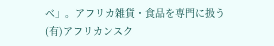ベ」。アフリカ雑貨・食品を専門に扱う(有)アフリカンスク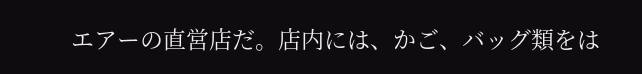エアーの直営店だ。店内には、かご、バッグ類をは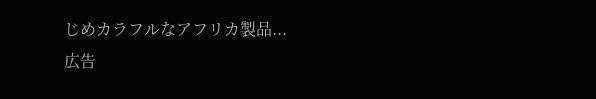じめカラフルなアフリカ製品...
広告